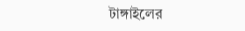টাঙ্গাইলের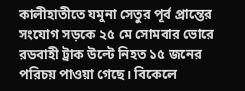কালীহাতীতে যমুনা সেতুর পূর্ব প্রান্তের সংযোগ সড়কে ২৫ মে সোমবার ভোরে রডবাহী ট্রাক উল্টে নিহত ১৫ জনের পরিচয় পাওয়া গেছে। বিকেলে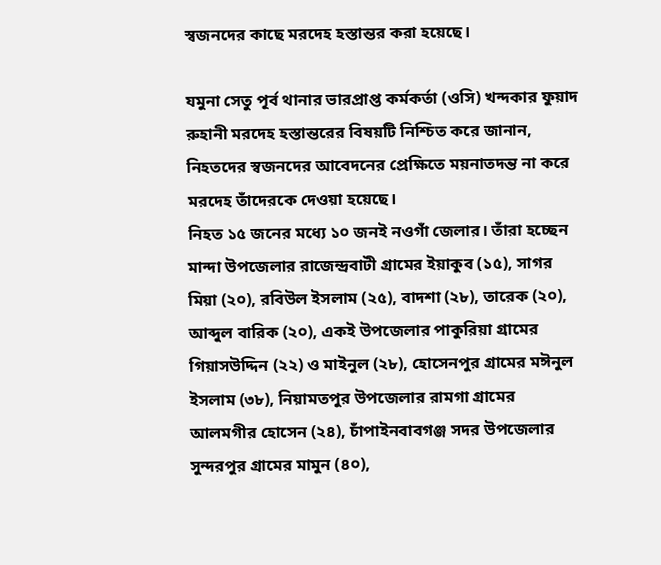স্বজনদের কাছে মরদেহ হস্তান্তর করা হয়েছে।

যমুনা সেতু পূর্ব থানার ভারপ্রাপ্ত কর্মকর্তা (ওসি) খন্দকার ফুয়াদ রুহানী মরদেহ হস্তান্তরের বিষয়টি নিশ্চিত করে জানান, নিহতদের স্বজনদের আবেদনের প্রেক্ষিতে ময়নাতদন্ত না করে মরদেহ তাঁদেরকে দেওয়া হয়েছে।
নিহত ১৫ জনের মধ্যে ১০ জনই নওগাঁ জেলার। তাঁরা হচ্ছেন মান্দা উপজেলার রাজেন্দ্রবাটী গ্রামের ইয়াকুব (১৫), সাগর মিয়া (২০), রবিউল ইসলাম (২৫), বাদশা (২৮), তারেক (২০), আব্দুল বারিক (২০), একই উপজেলার পাকুরিয়া গ্রামের গিয়াসউদ্দিন (২২) ও মাইনুল (২৮), হোসেনপুর গ্রামের মঈনুল ইসলাম (৩৮), নিয়ামতপুর উপজেলার রামগা গ্রামের আলমগীর হোসেন (২৪), চাঁপাইনবাবগঞ্জ সদর উপজেলার সুন্দরপুর গ্রামের মামুন (৪০),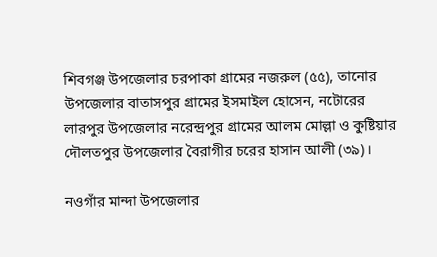শিবগঞ্জ উপজেলার চরপাকা গ্রামের নজরুল (৫৫), তানোর উপজেলার বাতাসপুর গ্রামের ইসমাইল হোসেন, নটোরের লারপুর উপজেলার নরেন্দ্রপুর গ্রামের আলম মোল্লা ও কুষ্টিয়ার দৌলতপুর উপজেলার বৈরাগীর চরের হাসান আলী (৩৯)।

নওগাঁর মান্দা উপজেলার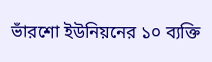ভাঁরশো ইউনিয়নের ১০ ব্যক্তি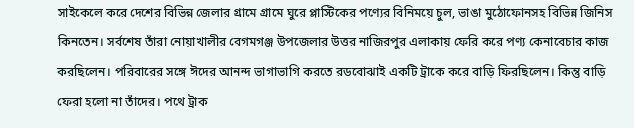সাইকেলে করে দেশের বিভিন্ন জেলার গ্রামে গ্রামে ঘুরে প্লাস্টিকের পণ্যের বিনিময়ে চুল, ভাঙা মুঠোফোনসহ বিভিন্ন জিনিস কিনতেন। সর্বশেষ তাঁরা নোয়াখালীর বেগমগঞ্জ উপজেলার উত্তর নাজিরপুর এলাকায় ফেরি করে পণ্য কেনাবেচার কাজ করছিলেন। পরিবারের সঙ্গে ঈদের আনন্দ ভাগাভাগি করতে রডবোঝাই একটি ট্রাকে করে বাড়ি ফিরছিলেন। কিন্তু বাড়ি ফেরা হলো না তাঁদের। পথে ট্রাক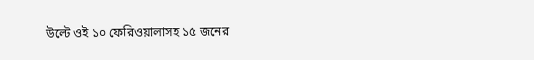উল্টে ওই ১০ ফেরিওয়ালাসহ ১৫ জনের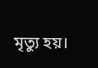মৃত্যু হয়।